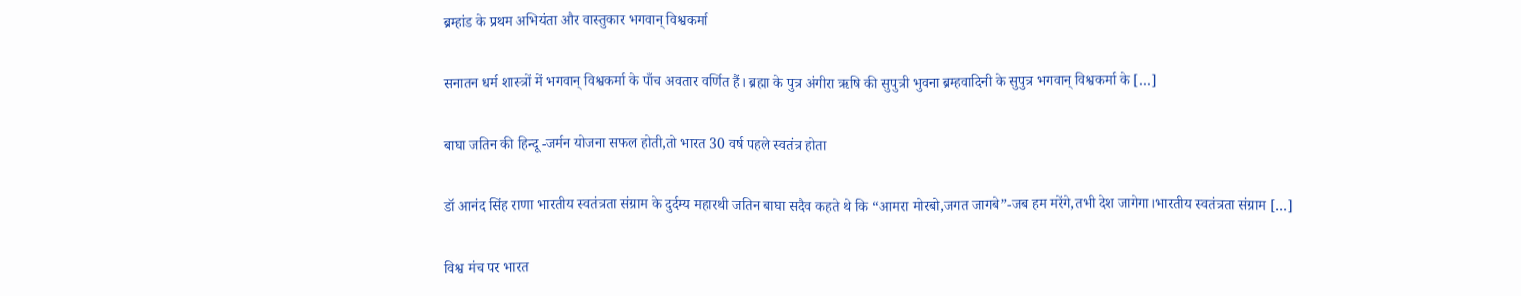ब्रम्हांड के प्रथम अभियंता और वास्तुकार भगवान् विश्वकर्मा

सनातन धर्म शास्त्रों में भगवान् विश्वकर्मा के पाँच अवतार वर्णित हैं। ब्रह्मा के पुत्र अंगीरा ऋषि की सुपुत्री भुवना ब्रम्हवादिनी के सुपुत्र भगवान् विश्वकर्मा के […]

बाघा जतिन की हिन्दू -जर्मन योजना सफल होती,तो भारत 30 वर्ष पहले स्वतंत्र होता

डॉ आनंद सिंह राणा भारतीय स्वतंत्रता संग्राम के दुर्दम्य महारथी जतिन बाघा सदैव कहते थे कि “आमरा मोरबो,जगत जागबे”-जब हम मरेंगे,तभी देश जागेगा।भारतीय स्वतंत्रता संग्राम […]

विश्व मंच पर भारत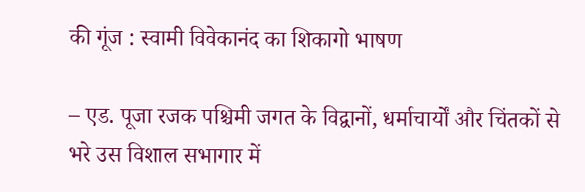की गूंज : स्वामी विवेकानंद का शिकागो भाषण

– एड. पूजा रजक पश्चिमी जगत के विद्वानों, धर्माचार्यों और चिंतकों से भरे उस विशाल सभागार में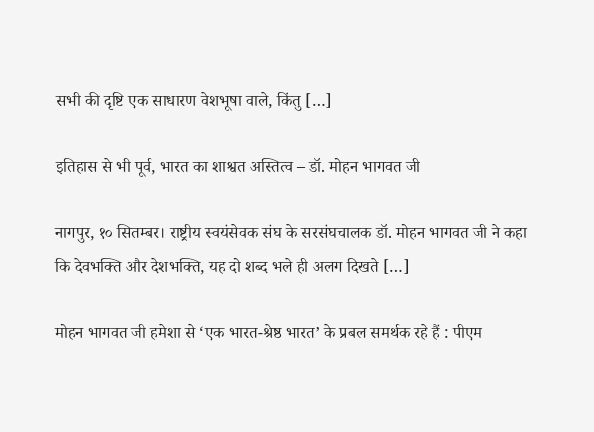सभी की दृष्टि एक साधारण वेशभूषा वाले, किंतु […]

इतिहास से भी पूर्व, भारत का शाश्वत अस्तित्व – डॉ. मोहन भागवत जी

नागपुर, १० सितम्बर। राष्ट्रीय स्वयंसेवक संघ के सरसंघचालक डॉ. मोहन भागवत जी ने कहा कि देवभक्ति और देशभक्ति, यह दो शब्द भले ही अलग दिखते […]

मोहन भागवत जी हमेशा से ‘एक भारत-श्रेष्ठ भारत’ के प्रबल समर्थक रहे हैं : पीएम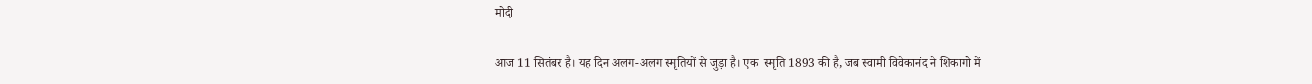मोदी

आज 11 सितंबर है। यह दिन अलग-अलग स्मृतियों से जुड़ा है। एक  स्मृति 1893 की है, जब स्वामी विवेकानंद ने शिकागो में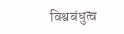विश्वबंधुत्व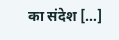का संदेश […]